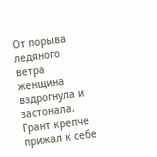От порыва ледяного ветра женщина вздрогнула и застонала. Грант крепче прижал к себе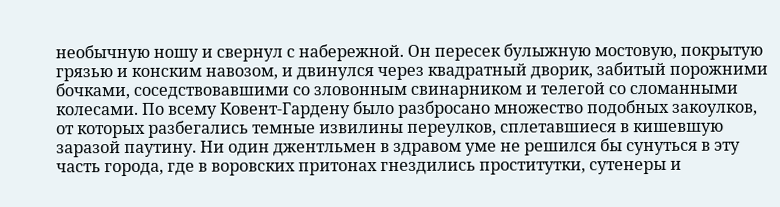необычную ношу и свернул с набережной. Он пересек булыжную мостовую, покрытую грязью и конским навозом, и двинулся через квадратный дворик, забитый порожними бочками, соседствовавшими со зловонным свинарником и телегой со сломанными колесами. По всему Ковент-Гардену было разбросано множество подобных закоулков, от которых разбегались темные извилины переулков, сплетавшиеся в кишевшую заразой паутину. Ни один джентльмен в здравом уме не решился бы сунуться в эту часть города, где в воровских притонах гнездились проститутки, сутенеры и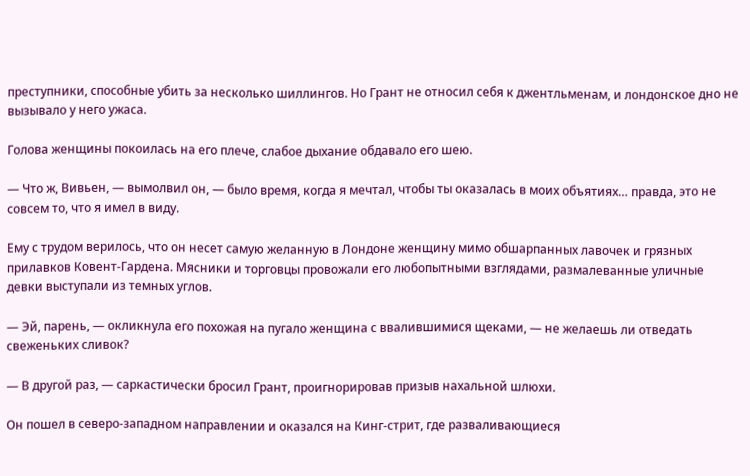преступники, способные убить за несколько шиллингов. Но Грант не относил себя к джентльменам, и лондонское дно не вызывало у него ужаса.

Голова женщины покоилась на его плече, слабое дыхание обдавало его шею.

— Что ж, Вивьен, — вымолвил он, — было время, когда я мечтал, чтобы ты оказалась в моих объятиях… правда, это не совсем то, что я имел в виду.

Ему с трудом верилось, что он несет самую желанную в Лондоне женщину мимо обшарпанных лавочек и грязных прилавков Ковент-Гардена. Мясники и торговцы провожали его любопытными взглядами, размалеванные уличные девки выступали из темных углов.

— Эй, парень, — окликнула его похожая на пугало женщина с ввалившимися щеками, — не желаешь ли отведать свеженьких сливок?

— В другой раз, — саркастически бросил Грант, проигнорировав призыв нахальной шлюхи.

Он пошел в северо-западном направлении и оказался на Кинг-стрит, где разваливающиеся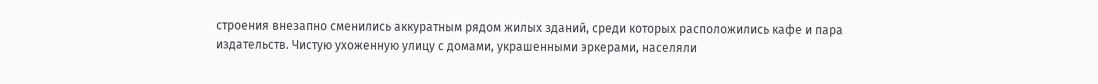строения внезапно сменились аккуратным рядом жилых зданий, среди которых расположились кафе и пара издательств. Чистую ухоженную улицу с домами, украшенными эркерами, населяли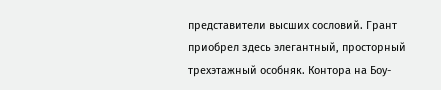представители высших сословий. Грант приобрел здесь элегантный, просторный трехэтажный особняк. Контора на Боу-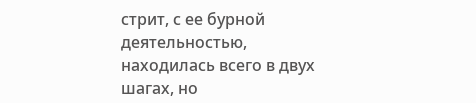стрит, с ее бурной деятельностью, находилась всего в двух шагах, но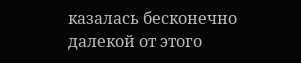казалась бесконечно далекой от этого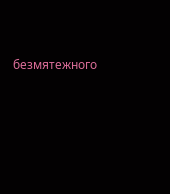безмятежного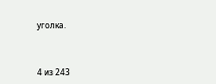уголка.



4 из 243